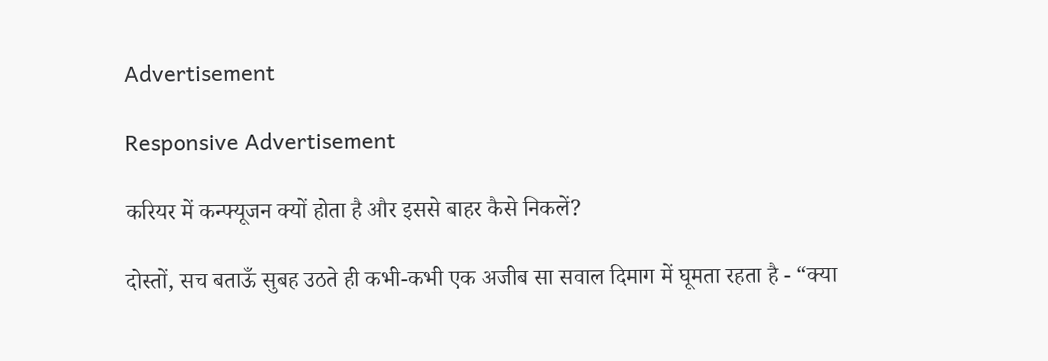Advertisement

Responsive Advertisement

करियर में कन्फ्यूजन क्यों होता है और इससे बाहर कैसे निकलें?

दोस्तों, सच बताऊँ सुबह उठते ही कभी-कभी एक अजीब सा सवाल दिमाग में घूमता रहता है - “क्या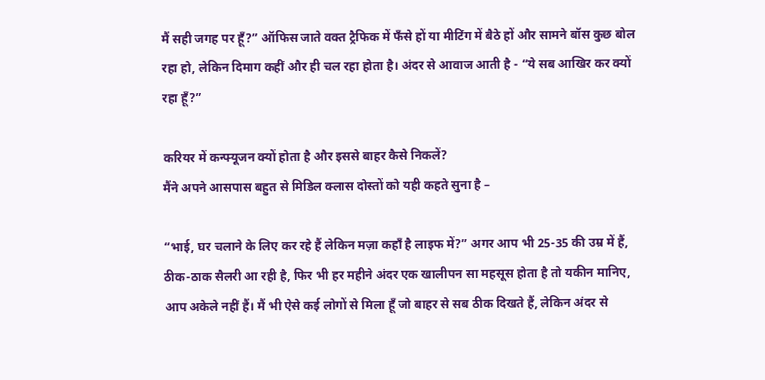मैं सही जगह पर हूँ?” ऑफिस जाते वक्त ट्रैफिक में फँसे हों या मीटिंग में बैठे हों और सामने बॉस कुछ बोल रहा हो, लेकिन दिमाग कहीं और ही चल रहा होता है। अंदर से आवाज आती है - “ये सब आखिर कर क्यों रहा हूँ?”

करियर में कन्फ्यूजन क्यों होता है और इससे बाहर कैसे निकलें?
मैंने अपने आसपास बहुत से मिडिल क्लास दोस्तों को यही कहते सुना है –

“भाई, घर चलाने के लिए कर रहे हैं लेकिन मज़ा कहाँ है लाइफ में?” अगर आप भी 25-35 की उम्र में हैं, ठीक-ठाक सैलरी आ रही है, फिर भी हर महीने अंदर एक खालीपन सा महसूस होता है तो यकीन मानिए, आप अकेले नहीं हैं। मैं भी ऐसे कई लोगों से मिला हूँ जो बाहर से सब ठीक दिखते हैं, लेकिन अंदर से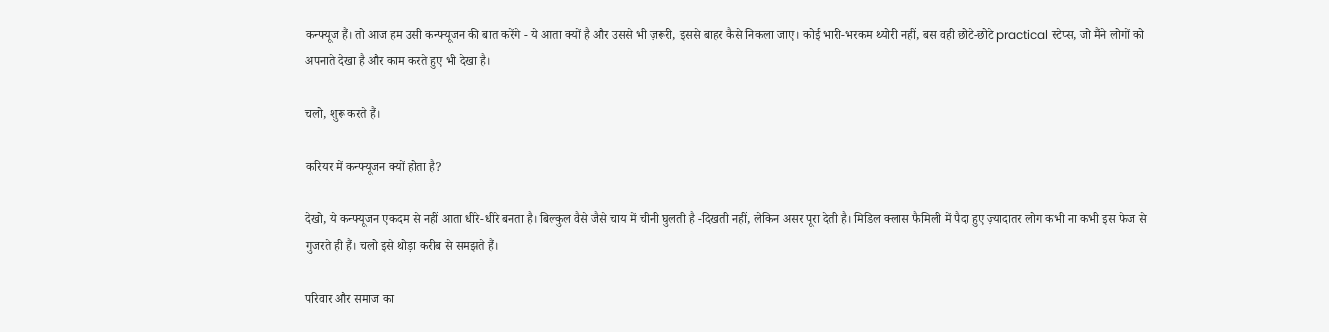कन्फ्यूज हैं। तो आज हम उसी कन्फ्यूजन की बात करेंगे - ये आता क्यों है और उससे भी ज़रूरी, इससे बाहर कैसे निकला जाए। कोई भारी-भरकम थ्योरी नहीं, बस वही छोटे-छोटे practical स्टेप्स, जो मैंने लोगों को अपनाते देखा है और काम करते हुए भी देखा है।

चलो, शुरू करते हैं।

करियर में कन्फ्यूजन क्यों होता है?

देखो, ये कन्फ्यूजन एकदम से नहीं आता धीरे-धीरे बनता है। बिल्कुल वैसे जैसे चाय में चीनी घुलती है -दिखती नहीं, लेकिन असर पूरा देती है। मिडिल क्लास फैमिली में पैदा हुए ज़्यादातर लोग कभी ना कभी इस फेज से गुजरते ही हैं। चलो इसे थोड़ा करीब से समझते हैं।

परिवार और समाज का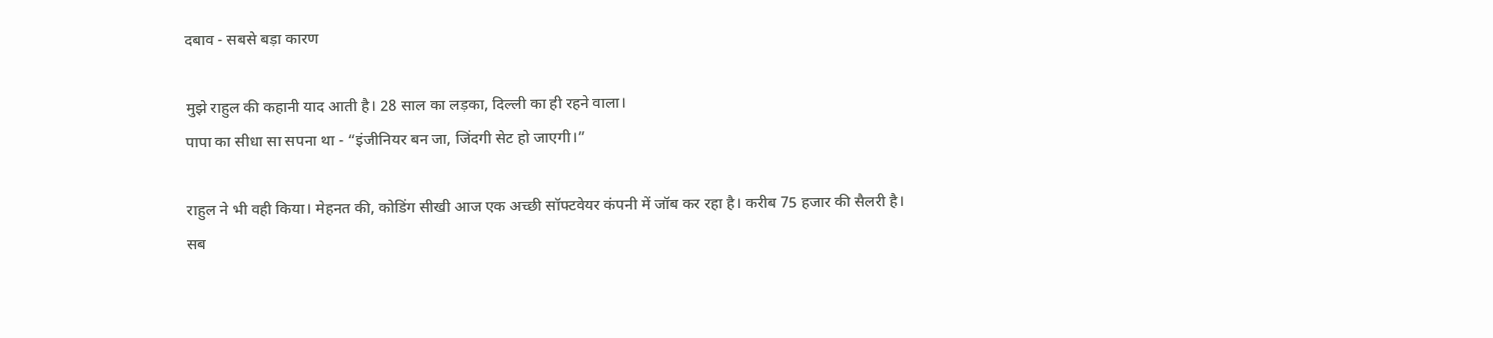दबाव - सबसे बड़ा कारण

मुझे राहुल की कहानी याद आती है। 28 साल का लड़का, दिल्ली का ही रहने वाला।
पापा का सीधा सा सपना था - “इंजीनियर बन जा, जिंदगी सेट हो जाएगी।”

राहुल ने भी वही किया। मेहनत की, कोडिंग सीखी आज एक अच्छी सॉफ्टवेयर कंपनी में जॉब कर रहा है। करीब 75 हजार की सैलरी है।
सब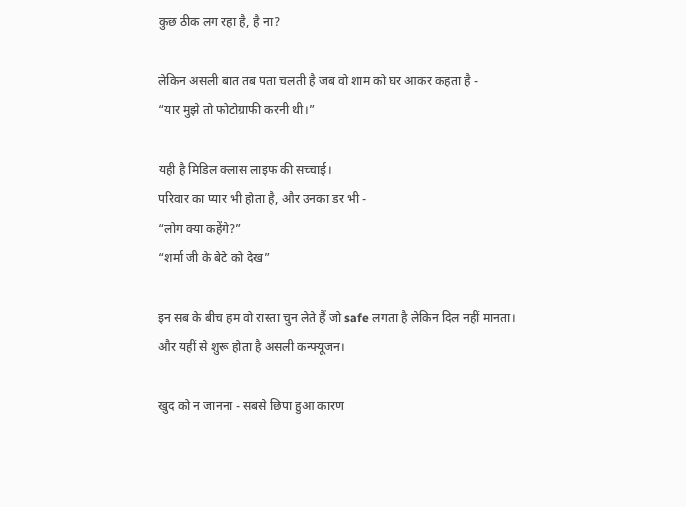कुछ ठीक लग रहा है, है ना?

लेकिन असली बात तब पता चलती है जब वो शाम को घर आकर कहता है -
“यार मुझे तो फोटोग्राफी करनी थी।”

यही है मिडिल क्लास लाइफ की सच्चाई।
परिवार का प्यार भी होता है, और उनका डर भी -
“लोग क्या कहेंगे?”
“शर्मा जी के बेटे को देख”

इन सब के बीच हम वो रास्ता चुन लेते हैं जो safe लगता है लेकिन दिल नहीं मानता।
और यहीं से शुरू होता है असली कन्फ्यूजन।

खुद को न जानना - सबसे छिपा हुआ कारण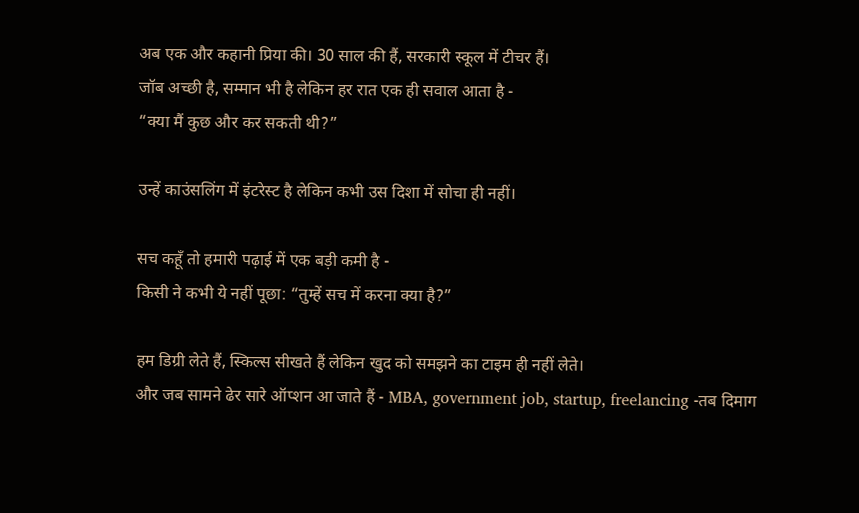अब एक और कहानी प्रिया की। 30 साल की हैं, सरकारी स्कूल में टीचर हैं।
जॉब अच्छी है, सम्मान भी है लेकिन हर रात एक ही सवाल आता है -
“क्या मैं कुछ और कर सकती थी?”

उन्हें काउंसलिंग में इंटरेस्ट है लेकिन कभी उस दिशा में सोचा ही नहीं।

सच कहूँ तो हमारी पढ़ाई में एक बड़ी कमी है -
किसी ने कभी ये नहीं पूछा: “तुम्हें सच में करना क्या है?”

हम डिग्री लेते हैं, स्किल्स सीखते हैं लेकिन खुद को समझने का टाइम ही नहीं लेते।
और जब सामने ढेर सारे ऑप्शन आ जाते हैं - MBA, government job, startup, freelancing -तब दिमाग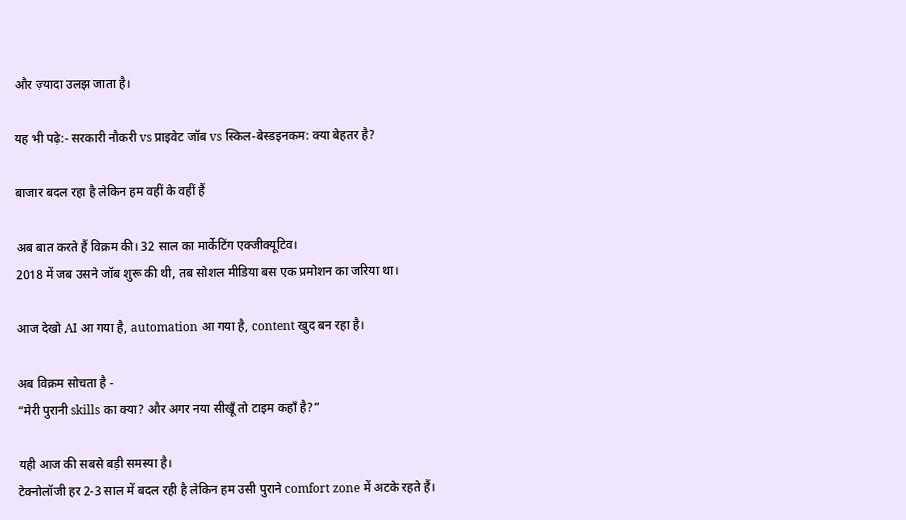और ज़्यादा उलझ जाता है।

यह भी पढ़े:- सरकारी नौकरी vs प्राइवेट जॉब vs स्किल-बेस्डइनकम: क्या बेहतर है?

बाजार बदल रहा है लेकिन हम वहीं के वहीं हैं

अब बात करते हैं विक्रम की। 32 साल का मार्केटिंग एक्जीक्यूटिव।
2018 में जब उसने जॉब शुरू की थी, तब सोशल मीडिया बस एक प्रमोशन का जरिया था।

आज देखो AI आ गया है, automation आ गया है, content खुद बन रहा है।

अब विक्रम सोचता है -
“मेरी पुरानी skills का क्या? और अगर नया सीखूँ तो टाइम कहाँ है?”

यही आज की सबसे बड़ी समस्या है।
टेक्नोलॉजी हर 2-3 साल में बदल रही है लेकिन हम उसी पुराने comfort zone में अटके रहते हैं।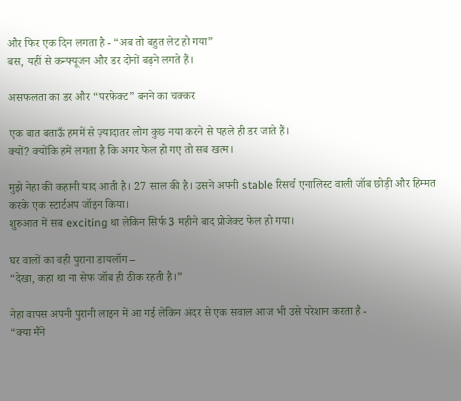और फिर एक दिन लगता है - “अब तो बहुत लेट हो गया”
बस, यहीं से कन्फ्यूजन और डर दोनों बढ़ने लगते हैं।

असफलता का डर और “परफेक्ट” बनने का चक्कर

एक बात बताऊँ हममें से ज़्यादातर लोग कुछ नया करने से पहले ही डर जाते हैं।
क्यों? क्योंकि हमें लगता है कि अगर फेल हो गए तो सब खत्म।

मुझे नेहा की कहानी याद आती है। 27 साल की है। उसने अपनी stable रिसर्च एनालिस्ट वाली जॉब छोड़ी और हिम्मत करके एक स्टार्टअप जॉइन किया।
शुरुआत में सब exciting था लेकिन सिर्फ 3 महीने बाद प्रोजेक्ट फेल हो गया।

घर वालों का वही पुराना डायलॉग –
“देखा, कहा था ना सेफ जॉब ही ठीक रहती है।”

नेहा वापस अपनी पुरानी लाइन में आ गई लेकिन अंदर से एक सवाल आज भी उसे परेशान करता है -
“क्या मैंने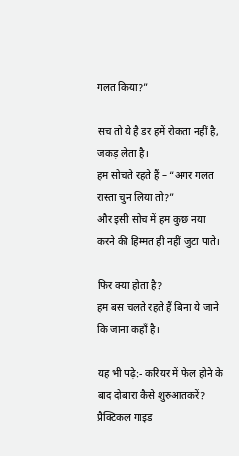गलत किया?”

सच तो ये है डर हमें रोकता नहीं है, जकड़ लेता है।
हम सोचते रहते हैं – “अगर गलत रास्ता चुन लिया तो?”
और इसी सोच में हम कुछ नया करने की हिम्मत ही नहीं जुटा पाते।

फिर क्या होता है?
हम बस चलते रहते हैं बिना ये जाने कि जाना कहाँ है।

यह भी पढ़े:- करियर में फेल होने के बाद दोबारा कैसे शुरुआतकरें? प्रैक्टिकल गाइड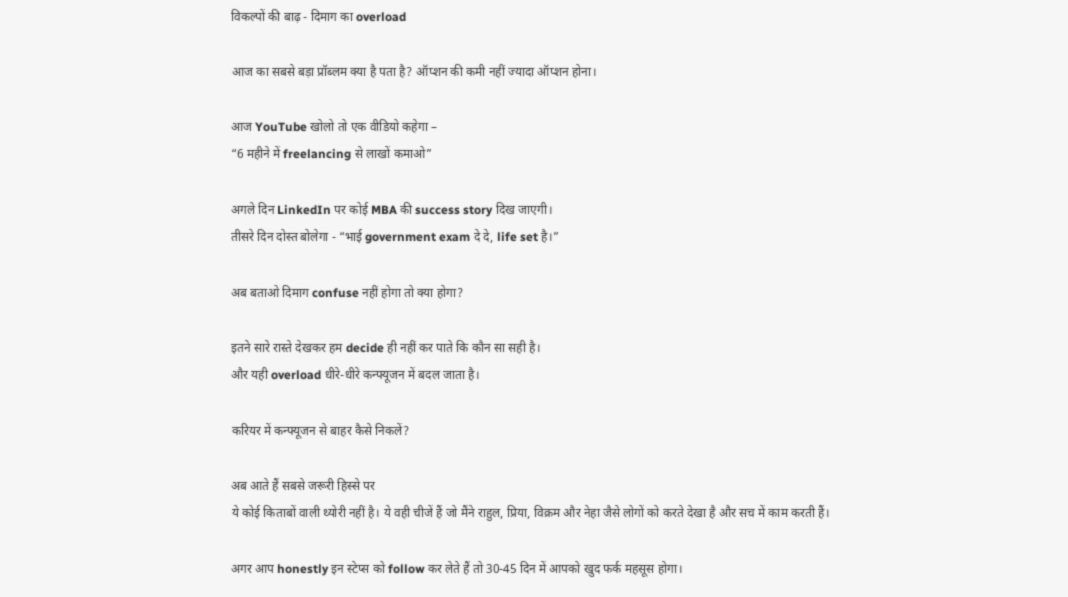विकल्पों की बाढ़ - दिमाग का overload

आज का सबसे बड़ा प्रॉब्लम क्या है पता है? ऑप्शन की कमी नहीं ज्यादा ऑप्शन होना।

आज YouTube खोलो तो एक वीडियो कहेगा –
“6 महीने में freelancing से लाखों कमाओ”

अगले दिन LinkedIn पर कोई MBA की success story दिख जाएगी।
तीसरे दिन दोस्त बोलेगा - “भाई government exam दे दे, life set है।”

अब बताओ दिमाग confuse नहीं होगा तो क्या होगा?

इतने सारे रास्ते देखकर हम decide ही नहीं कर पाते कि कौन सा सही है।
और यही overload धीरे-धीरे कन्फ्यूजन में बदल जाता है।

करियर में कन्फ्यूजन से बाहर कैसे निकलें?

अब आते हैं सबसे जरूरी हिस्से पर
ये कोई किताबों वाली थ्योरी नहीं है। ये वही चीजें हैं जो मैंने राहुल, प्रिया, विक्रम और नेहा जैसे लोगों को करते देखा है और सच में काम करती हैं।

अगर आप honestly इन स्टेप्स को follow कर लेते हैं तो 30-45 दिन में आपको खुद फर्क महसूस होगा।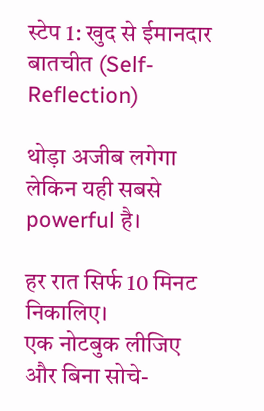स्टेप 1: खुद से ईमानदार बातचीत (Self-Reflection)

थोड़ा अजीब लगेगा लेकिन यही सबसे powerful है।

हर रात सिर्फ 10 मिनट निकालिए।
एक नोटबुक लीजिए और बिना सोचे-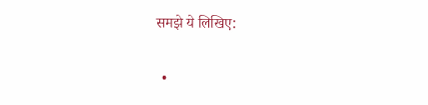समझे ये लिखिए:

  •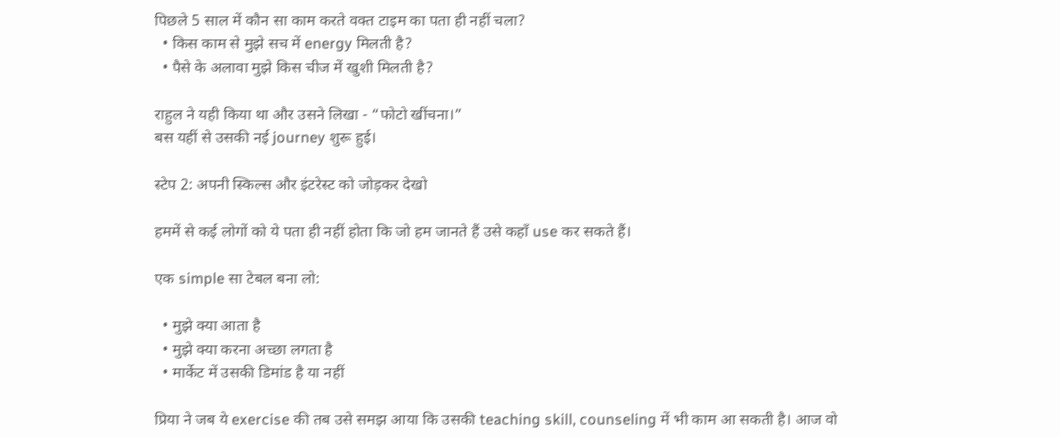पिछले 5 साल में कौन सा काम करते वक्त टाइम का पता ही नहीं चला?
  • किस काम से मुझे सच में energy मिलती है?
  • पैसे के अलावा मुझे किस चीज में खुशी मिलती है?

राहुल ने यही किया था और उसने लिखा - “फोटो खींचना।”
बस यहीं से उसकी नई journey शुरू हुई।

स्टेप 2: अपनी स्किल्स और इंटरेस्ट को जोड़कर देखो

हममें से कई लोगों को ये पता ही नहीं होता कि जो हम जानते हैं उसे कहाँ use कर सकते हैं।

एक simple सा टेबल बना लो:

  • मुझे क्या आता है
  • मुझे क्या करना अच्छा लगता है
  • मार्केट में उसकी डिमांड है या नहीं

प्रिया ने जब ये exercise की तब उसे समझ आया कि उसकी teaching skill, counseling में भी काम आ सकती है। आज वो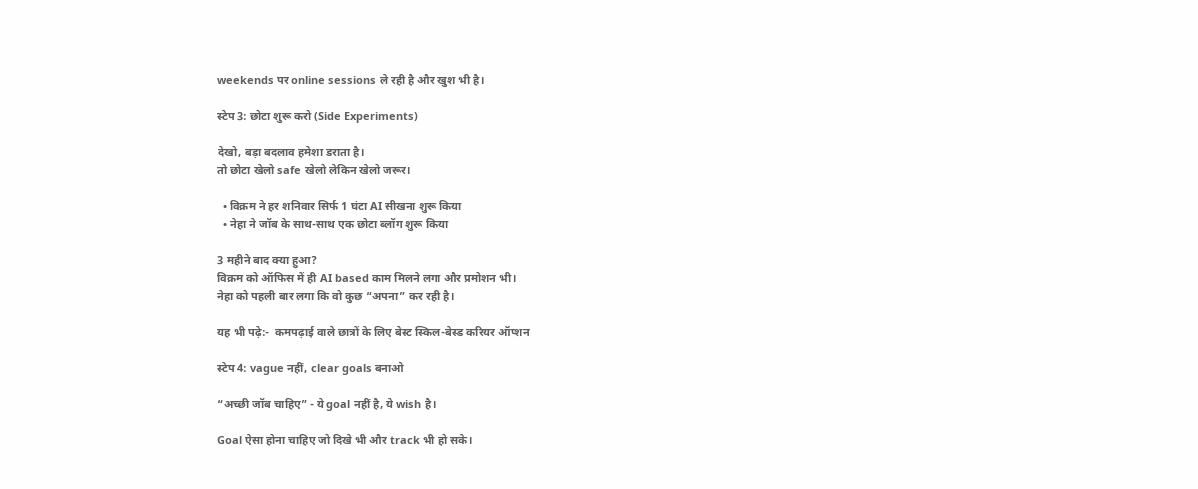weekends पर online sessions ले रही है और खुश भी है।

स्टेप 3: छोटा शुरू करो (Side Experiments)

देखो, बड़ा बदलाव हमेशा डराता है।
तो छोटा खेलो safe खेलो लेकिन खेलो जरूर।

  • विक्रम ने हर शनिवार सिर्फ 1 घंटा AI सीखना शुरू किया
  • नेहा ने जॉब के साथ-साथ एक छोटा ब्लॉग शुरू किया

3 महीने बाद क्या हुआ?
विक्रम को ऑफिस में ही AI based काम मिलने लगा और प्रमोशन भी।
नेहा को पहली बार लगा कि वो कुछ “अपना” कर रही है।

यह भी पढ़े:-  कमपढ़ाई वाले छात्रों के लिए बेस्ट स्किल-बेस्ड करियर ऑप्शन

स्टेप 4: vague नहीं, clear goals बनाओ

“अच्छी जॉब चाहिए” - ये goal नहीं है, ये wish है।

Goal ऐसा होना चाहिए जो दिखे भी और track भी हो सके।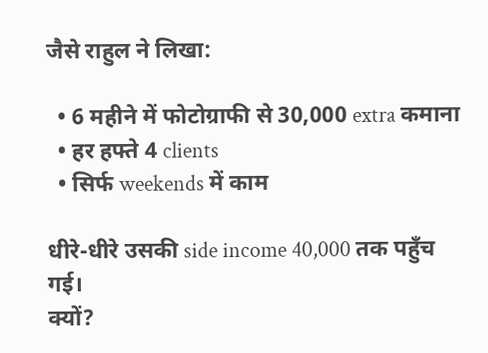जैसे राहुल ने लिखा:

  • 6 महीने में फोटोग्राफी से 30,000 extra कमाना
  • हर हफ्ते 4 clients
  • सिर्फ weekends में काम

धीरे-धीरे उसकी side income 40,000 तक पहुँच गई।
क्यों?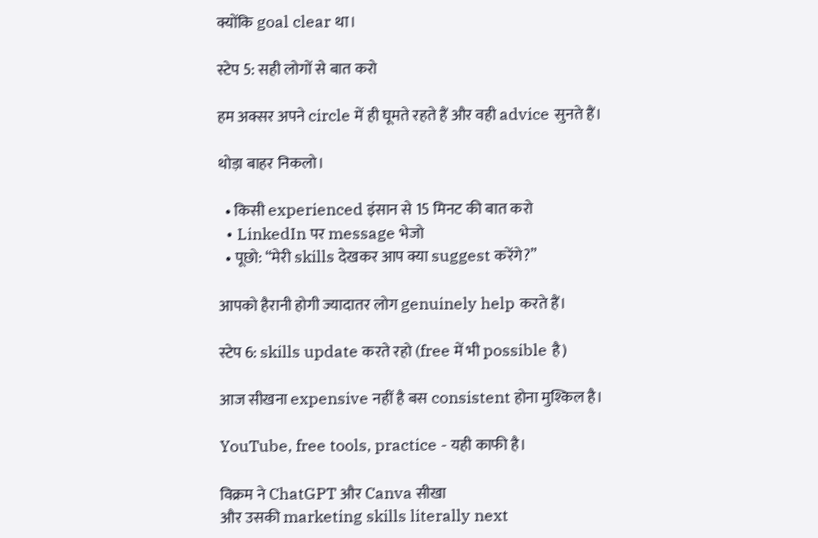क्योंकि goal clear था।

स्टेप 5: सही लोगों से बात करो

हम अक्सर अपने circle में ही घूमते रहते हैं और वही advice सुनते हैं।

थोड़ा बाहर निकलो।

  • किसी experienced इंसान से 15 मिनट की बात करो
  • LinkedIn पर message भेजो
  • पूछो: “मेरी skills देखकर आप क्या suggest करेंगे?”

आपको हैरानी होगी ज्यादातर लोग genuinely help करते हैं।

स्टेप 6: skills update करते रहो (free में भी possible है)

आज सीखना expensive नहीं है बस consistent होना मुश्किल है।

YouTube, free tools, practice - यही काफी है।

विक्रम ने ChatGPT और Canva सीखा
और उसकी marketing skills literally next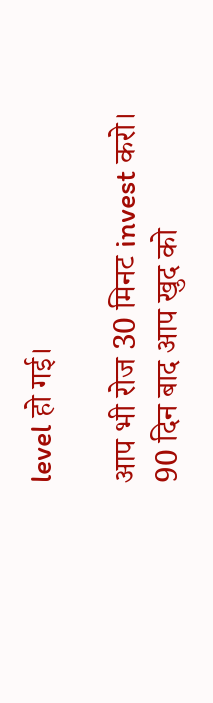level हो गई।

आप भी रोज 30 मिनट invest करो।
90 दिन बाद आप खुद को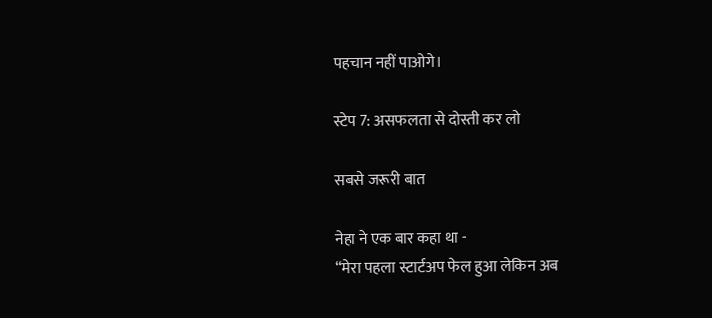पहचान नहीं पाओगे।

स्टेप 7: असफलता से दोस्ती कर लो

सबसे जरूरी बात

नेहा ने एक बार कहा था -
“मेरा पहला स्टार्टअप फेल हुआ लेकिन अब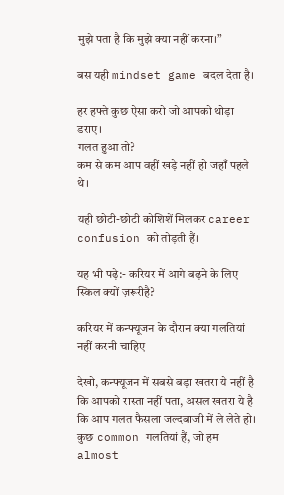मुझे पता है कि मुझे क्या नहीं करना।”

बस यही mindset game बदल देता है।

हर हफ्ते कुछ ऐसा करो जो आपको थोड़ा डराए।
गलत हुआ तो?
कम से कम आप वहीं खड़े नहीं हो जहाँ पहले थे।

यही छोटी-छोटी कोशिशें मिलकर career confusion को तोड़ती हैं।

यह भी पढ़े:- करियर में आगे बढ़ने के लिए स्किल क्यों ज़रूरीहै?

करियर में कन्फ्यूजन के दौरान क्या गलतियां नहीं करनी चाहिए

देखो, कन्फ्यूजन में सबसे बड़ा खतरा ये नहीं है कि आपको रास्ता नहीं पता, असल खतरा ये है कि आप गलत फैसला जल्दबाजी में ले लेते हो। कुछ common गलतियां हैं, जो हम almost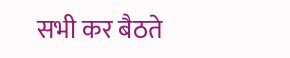सभी कर बैठते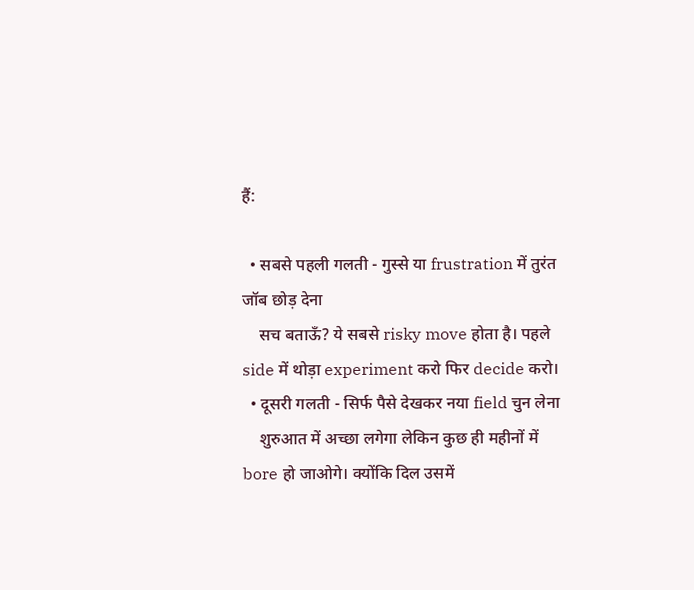हैं:

  • सबसे पहली गलती - गुस्से या frustration में तुरंत जॉब छोड़ देना
    सच बताऊँ? ये सबसे risky move होता है। पहले side में थोड़ा experiment करो फिर decide करो।
  • दूसरी गलती - सिर्फ पैसे देखकर नया field चुन लेना
    शुरुआत में अच्छा लगेगा लेकिन कुछ ही महीनों में bore हो जाओगे। क्योंकि दिल उसमें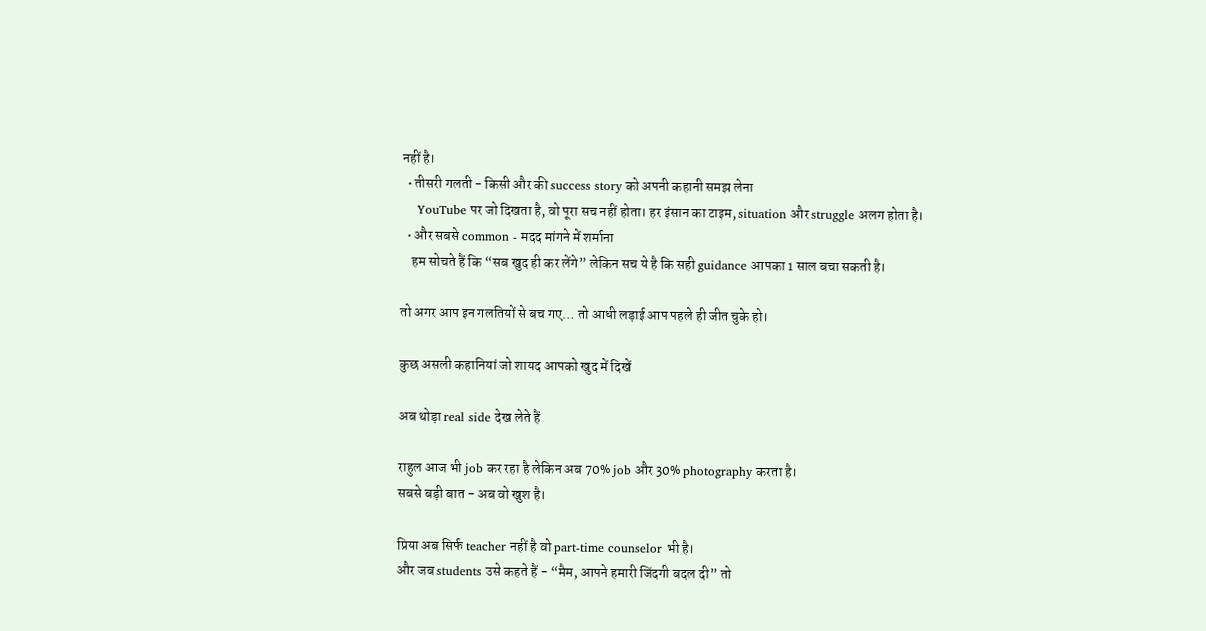नहीं है।
  • तीसरी गलती - किसी और की success story को अपनी कहानी समझ लेना
    YouTube पर जो दिखता है, वो पूरा सच नहीं होता। हर इंसान का टाइम, situation और struggle अलग होता है।
  • और सबसे common - मदद मांगने में शर्माना
    हम सोचते हैं कि “सब खुद ही कर लेंगे” लेकिन सच ये है कि सही guidance आपका 1 साल बचा सकती है।

तो अगर आप इन गलतियों से बच गए… तो आधी लड़ाई आप पहले ही जीत चुके हो।

कुछ असली कहानियां जो शायद आपको खुद में दिखें

अब थोड़ा real side देख लेते हैं

राहुल आज भी job कर रहा है लेकिन अब 70% job और 30% photography करता है।
सबसे बड़ी बात - अब वो खुश है।

प्रिया अब सिर्फ teacher नहीं है वो part-time counselor भी है।
और जब students उसे कहते हैं - “मैम, आपने हमारी जिंदगी बदल दी” तो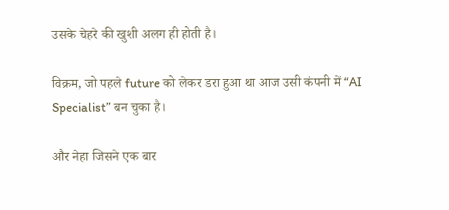उसके चेहरे की खुशी अलग ही होती है।

विक्रम, जो पहले future को लेकर डरा हुआ था आज उसी कंपनी में “AI Specialist” बन चुका है।

और नेहा जिसने एक बार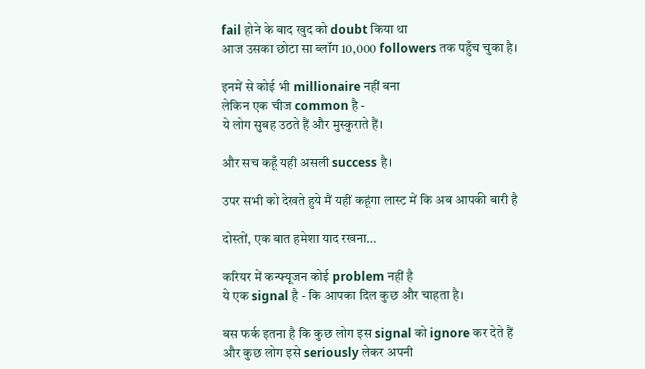fail होने के बाद खुद को doubt किया था
आज उसका छोटा सा ब्लॉग 10,000 followers तक पहुँच चुका है।

इनमें से कोई भी millionaire नहीं बना
लेकिन एक चीज common है -
ये लोग सुबह उठते हैं और मुस्कुराते हैं।

और सच कहूँ यही असली success है।

उपर सभी को देखते हुये मैं यहीं कहूंगा लास्ट में कि अब आपकी बारी है

दोस्तों, एक बात हमेशा याद रखना…

करियर में कन्फ्यूजन कोई problem नहीं है
ये एक signal है - कि आपका दिल कुछ और चाहता है।

बस फर्क इतना है कि कुछ लोग इस signal को ignore कर देते हैं
और कुछ लोग इसे seriously लेकर अपनी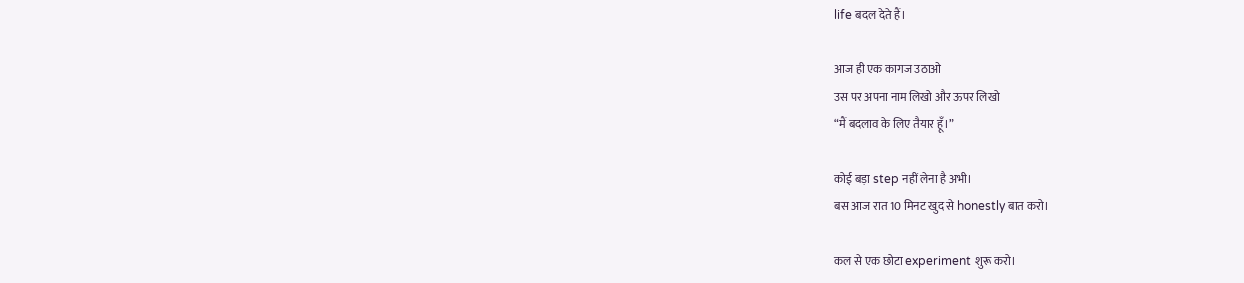life बदल देते हैं।

आज ही एक कागज उठाओ
उस पर अपना नाम लिखो और ऊपर लिखो
“मैं बदलाव के लिए तैयार हूँ।”

कोई बड़ा step नहीं लेना है अभी।
बस आज रात 10 मिनट खुद से honestly बात करो।

कल से एक छोटा experiment शुरू करो।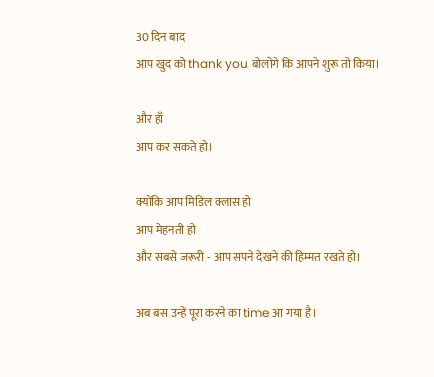30 दिन बाद
आप खुद को thank you बोलोगे कि आपने शुरू तो किया।

और हाँ
आप कर सकते हो।

क्योंकि आप मिडिल क्लास हो
आप मेहनती हो
और सबसे जरूरी - आप सपने देखने की हिम्मत रखते हो।

अब बस उन्हें पूरा करने का time आ गया है।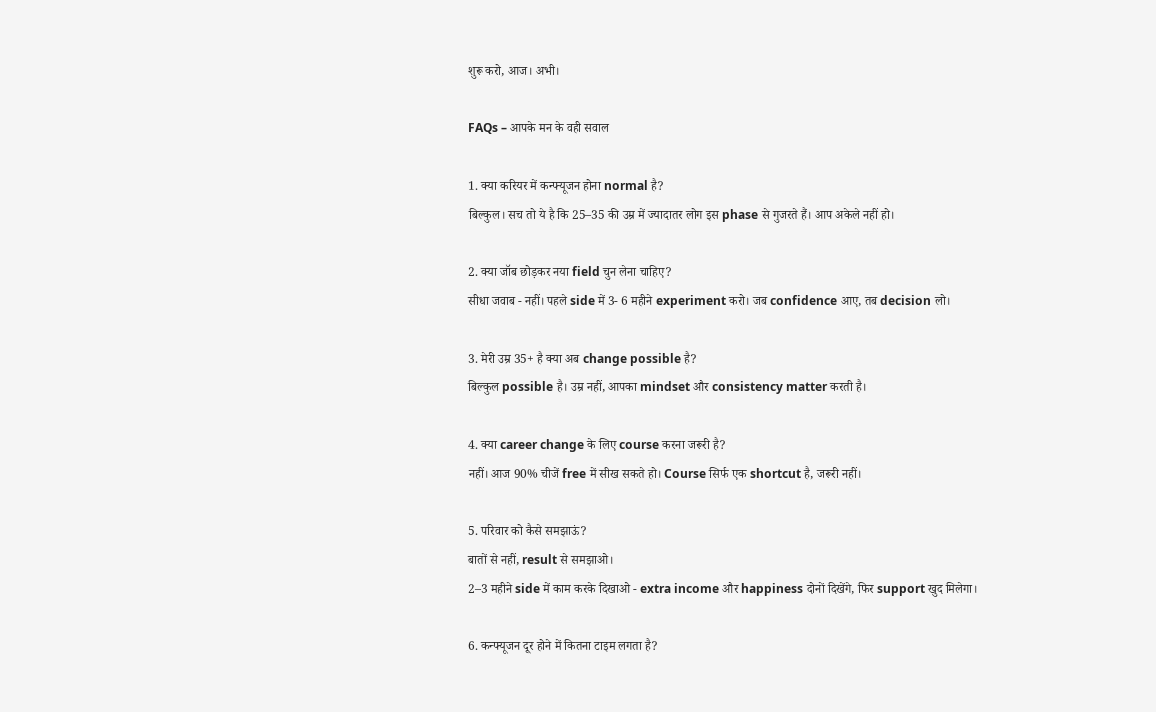शुरू करो, आज। अभी।

FAQs – आपके मन के वही सवाल

1. क्या करियर में कन्फ्यूजन होना normal है?
बिल्कुल। सच तो ये है कि 25–35 की उम्र में ज्यादातर लोग इस phase से गुजरते हैं। आप अकेले नहीं हो।

2. क्या जॉब छोड़कर नया field चुन लेना चाहिए?
सीधा जवाब - नहीं। पहले side में 3- 6 महीने experiment करो। जब confidence आए, तब decision लो।

3. मेरी उम्र 35+ है क्या अब change possible है?
बिल्कुल possible है। उम्र नहीं, आपका mindset और consistency matter करती है।

4. क्या career change के लिए course करना जरूरी है?
नहीं। आज 90% चीजें free में सीख सकते हो। Course सिर्फ एक shortcut है, जरूरी नहीं।

5. परिवार को कैसे समझाऊं?
बातों से नहीं, result से समझाओ।
2–3 महीने side में काम करके दिखाओ - extra income और happiness दोनों दिखेंगे, फिर support खुद मिलेगा।

6. कन्फ्यूजन दूर होने में कितना टाइम लगता है?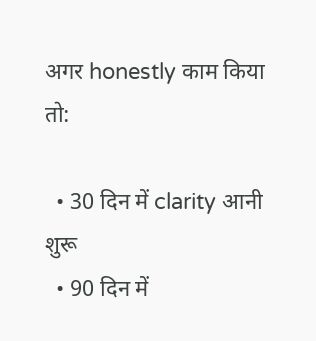अगर honestly काम किया तो:

  • 30 दिन में clarity आनी शुरू
  • 90 दिन में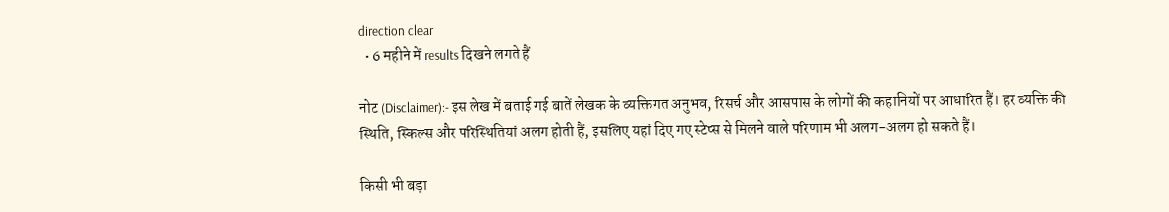direction clear
  • 6 महीने में results दिखने लगते हैं

नोट (Disclaimer):- इस लेख में बताई गई बातें लेखक के व्यक्तिगत अनुभव, रिसर्च और आसपास के लोगों की कहानियों पर आधारित हैं। हर व्यक्ति की स्थिति, स्किल्स और परिस्थितियां अलग होती हैं, इसलिए यहां दिए गए स्टेप्स से मिलने वाले परिणाम भी अलग-अलग हो सकते हैं।

किसी भी बड़ा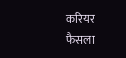करियर फैसला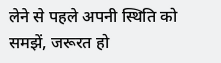लेने से पहले अपनी स्थिति को समझें, जरूरत हो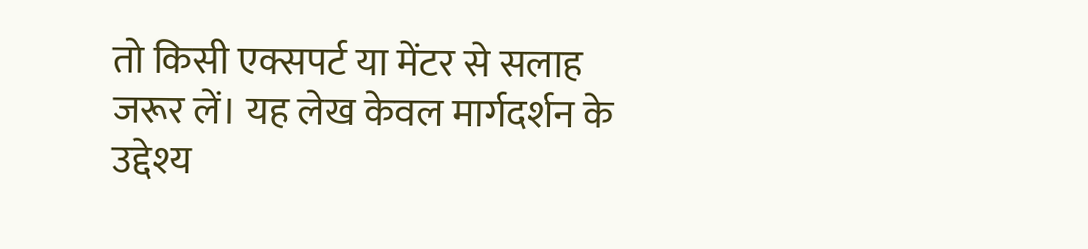तो किसी एक्सपर्ट या मेंटर से सलाह जरूर लें। यह लेख केवल मार्गदर्शन के उद्देश्य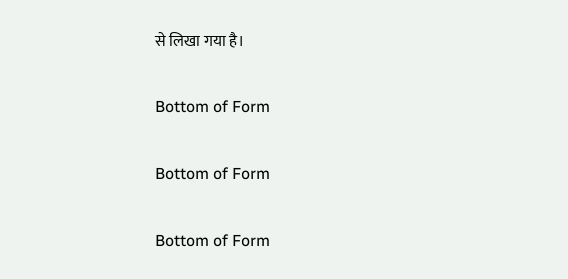से लिखा गया है।

Bottom of Form

Bottom of Form

Bottom of Form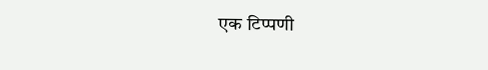एक टिप्पणी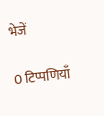भेजें

0 टिप्पणियाँ